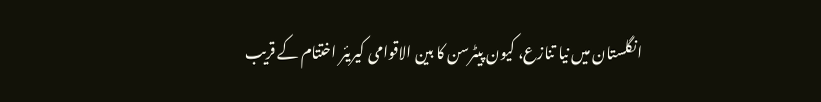انگلستان میں نیا تنازع، کیون پیٹرسن کا بین الاقوامی کیریئر اختتام کے قریب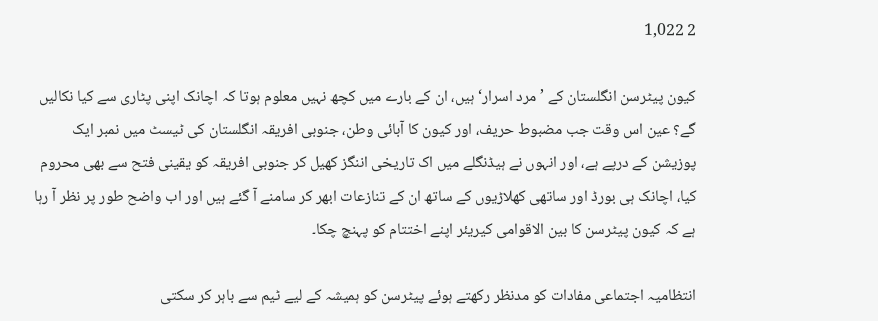2 1,022

کیون پیٹرسن انگلستان کے ’مرد اسرار‘ ہیں، ان کے بارے میں کچھ نہیں معلوم ہوتا کہ اچانک اپنی پٹاری سے کیا نکالیں گے؟ عین اس وقت جب مضبوط حریف، اور کیون کا آبائی وطن، جنوبی افریقہ انگلستان کی ٹیسٹ میں نمبر ایک پوزیشن کے درپے ہے، اور انہوں نے ہیڈنگلے میں اک تاریخی اننگز کھیل کر جنوبی افریقہ کو یقینی فتح سے بھی محروم کیا، اچانک ہی بورڈ اور ساتھی کھلاڑیوں کے ساتھ ان کے تنازعات ابھر کر سامنے آ گئے ہیں اور اب واضح طور پر نظر آ رہا ہے کہ کیون پیٹرسن کا بین الاقوامی کیریئر اپنے اختتام کو پہنچ چکا۔

انتظامیہ اجتماعی مفادات کو مدنظر رکھتے ہوئے پیٹرسن کو ہمیشہ کے لیے ٹیم سے باہر کر سکتی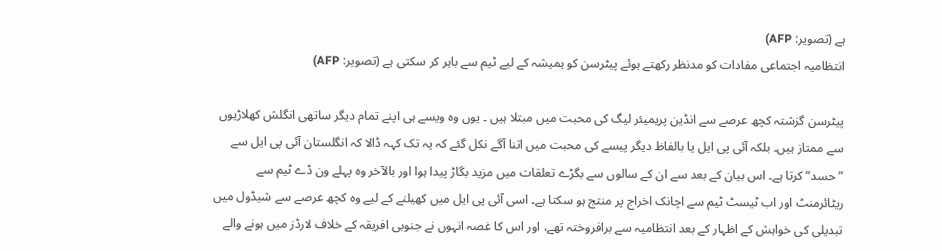ہے (تصویر: AFP)
انتظامیہ اجتماعی مفادات کو مدنظر رکھتے ہوئے پیٹرسن کو ہمیشہ کے لیے ٹیم سے باہر کر سکتی ہے (تصویر: AFP)

پیٹرسن گزشتہ کچھ عرصے سے انڈین پریمیئر لیگ کی محبت میں مبتلا ہیں ۔ یوں وہ ویسے ہی اپنے تمام دیگر ساتھی انگلش کھلاڑیوں سے ممتاز ہیں۔ بلکہ آئی پی ایل یا بالفاظ دیگر پیسے کی محبت میں اتنا آگے نکل گئے کہ یہ تک کہہ ڈالا کہ انگلستان آئی پی ایل سے ”حسد“ کرتا ہے۔ اس بیان کے بعد سے ان کے سالوں سے بگڑے تعلقات میں مزید بگاڑ پیدا ہوا اور بالآخر وہ پہلے ون ڈے ٹیم سے ریٹائرمنٹ اور اب ٹیسٹ ٹیم سے اچانک اخراج پر منتج ہو سکتا ہے۔ اسی آئی پی ایل میں کھیلنے کے لیے وہ کچھ عرصے سے شیڈول میں تبدیلی کی خواہش کے اظہار کے بعد انتظامیہ سے برافروختہ تھے، اور اس کا غصہ انہوں نے جنوبی افریقہ کے خلاف لارڈز میں ہونے والے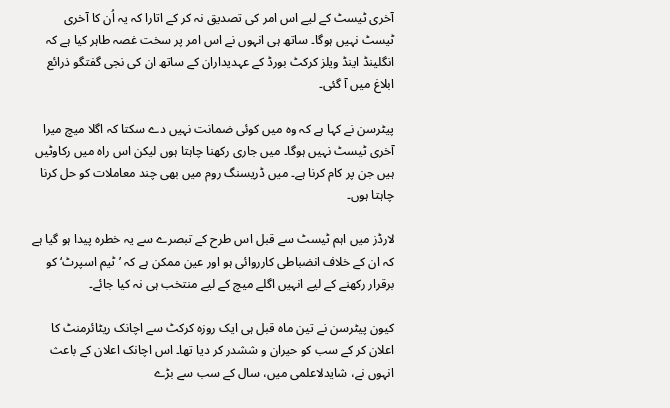آخری ٹیسٹ کے لیے اس امر کی تصدیق نہ کر کے اتارا کہ یہ اُن کا آخری ٹیسٹ نہيں ہوگا۔ ساتھ ہی انہوں نے اس امر پر سخت غصہ طاہر کیا ہے کہ انگلینڈ اینڈ ویلز کرکٹ بورڈ کے عہدیداران کے ساتھ ان کی نجی گفتگو ذرائع ابلاغ میں آ گئی۔

پیٹرسن نے کہا ہے کہ وہ میں کوئی ضمانت نہیں دے سکتا کہ اگلا میچ میرا آخری ٹیسٹ نہیں ہوگا۔ میں جاری رکھنا چاہتا ہوں لیکن اس راہ میں رکاوٹیں ہیں جن پر کام کرنا ہے۔ میں ڈریسنگ روم میں بھی چند معاملات کو حل کرنا چاہتا ہوں۔

لارڈز میں اہم ٹیسٹ سے قبل اس طرح کے تبصرے سے یہ خطرہ پیدا ہو گیا ہے کہ ان کے خلاف انضباطی کارروائی ہو اور عین ممکن ہے کہ ’ٹیم اسپرٹ‘ کو برقرار رکھنے کے لیے انہیں اگلے میچ کے لیے منتخب ہی نہ کیا جائے۔

کیون پیٹرسن نے تین ماہ قبل ہی ایک روزہ کرکٹ سے اچانک ریٹائرمنٹ کا اعلان کر کے سب کو حیران و ششدر کر دیا تھا۔ اس اچانک اعلان کے باعث انہوں نے، شایدلاعلمی میں، سال کے سب سے بڑے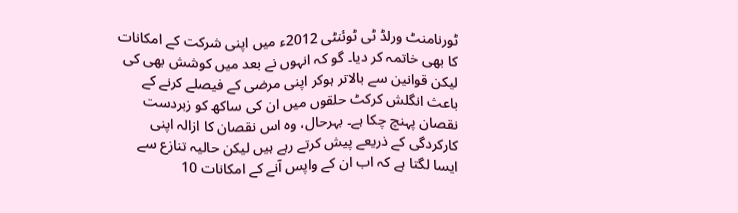ٹورنامنٹ ورلڈ ٹی ٹوئنٹی 2012ء میں اپنی شرکت کے امکانات کا بھی خاتمہ کر دیا۔ گو کہ انہوں نے بعد میں کوشش بھی کی لیکن قوانین سے بالاتر ہوکر اپنی مرضی کے فیصلے کرنے کے باعث انگلش کرکٹ حلقوں میں ان کی ساکھ کو زبردست نقصان پہنچ چکا ہے۔ بہرحال، وہ اس نقصان کا ازالہ اپنی کارکردگی کے ذریعے پیش کرتے رہے ہیں لیکن حالیہ تنازع سے ایسا لگتا ہے کہ اب ان کے واپس آنے کے امکانات 10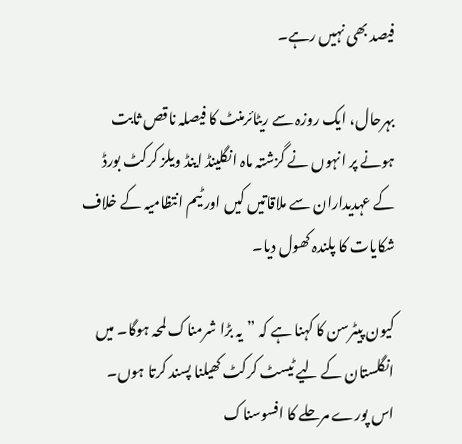فیصد بھی نہیں رہے۔

بہرحال، ایک روزہ سے ریٹائرمنٹ کا فیصلہ ناقص ثابت ہونے پر انہوں نے گزشتہ ماہ انگلینڈ اینڈ ویلز کرکٹ بورڈ کے عہدیداران سے ملاقاتیں کیں اور ٹیم انتظامیہ کے خلاف شکایات کا پلندہ کھول دیا۔

کیون پیٹرسن کا کہنا ہے کہ ”یہ بڑا شرمناک لمحہ ہوگا۔ میں انگلستان کے لیے ٹیسٹ کرکٹ کھیلنا پسند کرتا ہوں۔ اس پورے مرحلے کا افسوسناک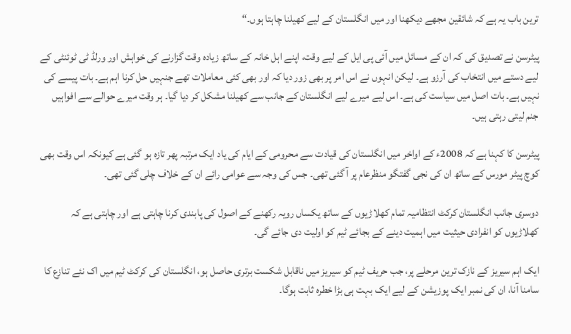ترین باب یہ ہے کہ شائقین مجھے دیکھنا اور میں انگلستان کے لیے کھیلنا چاہتا ہوں۔“

پیٹرسن نے تصدیق کی کہ ان کے مسائل میں آئی پی ایل کے لیے وقت، اپنے اہل خانہ کے ساتھ زیادہ وقت گزارنے کی خواہش اور ورلڈ ٹی ٹوئنٹی کے لیے دستے میں انتخاب کی آرزو ہے۔ لیکن انہوں نے اس امر پر بھی زور دیا کہ اور بھی کئی معاملات تھے جنہیں حل کرنا اہم ہے۔ بات پیسے کی نہیں ہے۔ بات اصل میں سیاست کی ہے۔ اس لیے میرے لیے انگلستان کے جانب سے کھیلنا مشکل کر دیا گیا۔ ہر وقت میرے حوالے سے افواہیں جنم لیتی رہتی ہیں۔

پیٹرسن کا کہنا ہے کہ 2008ء کے اواخر میں انگلستان کی قیادت سے محرومی کے ایام کی یاد ایک مرتبہ پھر تازہ ہو گئی ہے کیونکہ اس وقت بھی کوچ پیٹر مورس کے ساتھ ان کی نجی گفتگو منظرعام پر آ گئی تھی۔ جس کی وجہ سے عوامی رائے ان کے خلاف چلی گئی تھی۔

دوسری جانب انگلستان کرکٹ انتظامیہ تمام کھلاڑیوں کے ساتھ یکساں رویہ رکھنے کے اصول کی پابندی کرنا چاہتی ہے اور چاہتی ہے کہ کھلاڑیوں کو انفرادی حیثیت میں اہمیت دینے کے بجائے ٹیم کو اولیت دی جائے گی۔

ایک اہم سیریز کے نازک ترین مرحلے پر، جب حریف ٹیم کو سیریز میں ناقابل شکست برتری حاصل ہو، انگلستان کی کرکٹ ٹیم میں اک نئے تنازع کا سامنا آنا، ان کی نمبر ایک پوزیشن کے لیے ایک بہت ہی بڑا خطرہ ثابت ہوگا۔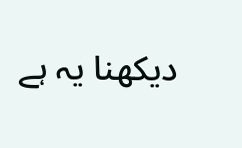دیکھنا یہ ہے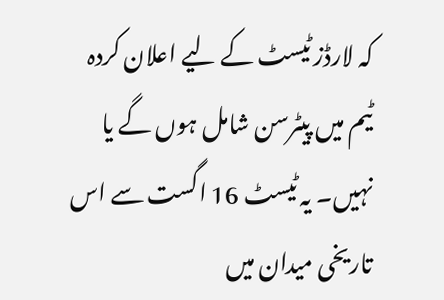کہ لارڈز ٹیسٹ کے لیے اعلان کردہ ٹیم میں پیٹرسن شامل ہوں گے یا نہیں۔ یہ ٹیسٹ 16 اگست سے اس تاریخی میدان میں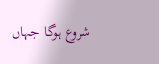شروع ہوگا جہاں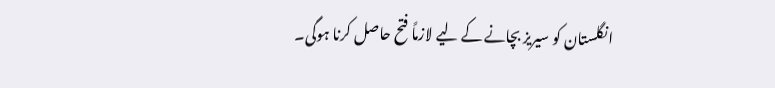انگلستان کو سیریز بچانے کے لیے لازماً فتح حاصل کرنا ہوگی۔